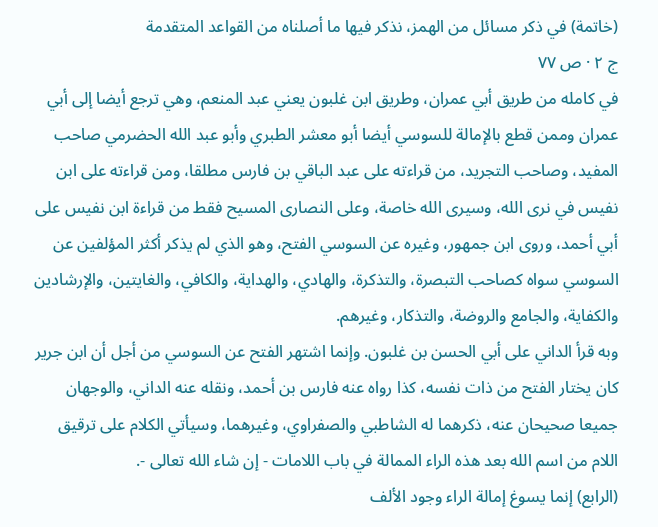(خاتمة) في ذكر مسائل من الهمز، نذكر فيها ما أصلناه من القواعد المتقدمة
ج ٢ · ص ٧٧
في كامله من طريق أبي عمران، وطريق ابن غلبون يعني عبد المنعم، وهي ترجع أيضا إلى أبي عمران وممن قطع بالإمالة للسوسي أيضا أبو معشر الطبري وأبو عبد الله الحضرمي صاحب المفيد، وصاحب التجريد، من قراءته على عبد الباقي بن فارس مطلقا، ومن قراءته على ابن نفيس في نرى الله، وسيرى الله خاصة، وعلى النصارى المسيح فقط من قراءة ابن نفيس على أبي أحمد، وروى ابن جمهور، وغيره عن السوسي الفتح، وهو الذي لم يذكر أكثر المؤلفين عن السوسي سواه كصاحب التبصرة، والتذكرة، والهادي، والهداية، والكافي، والغايتين، والإرشادين والكفاية، والجامع والروضة، والتذكار، وغيرهم.
وبه قرأ الداني على أبي الحسن بن غلبون. وإنما اشتهر الفتح عن السوسي من أجل أن ابن جرير كان يختار الفتح من ذات نفسه، كذا رواه عنه فارس بن أحمد، ونقله عنه الداني، والوجهان جميعا صحيحان عنه، ذكرهما له الشاطبي والصفراوي، وغيرهما، وسيأتي الكلام على ترقيق اللام من اسم الله بعد هذه الراء الممالة في باب اللامات - إن شاء الله تعالى -.
(الرابع) إنما يسوغ إمالة الراء وجود الألف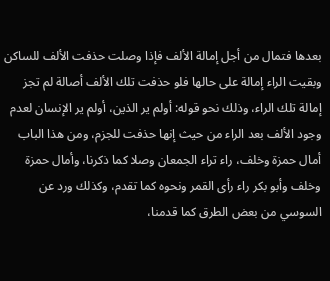بعدها فتمال من أجل إمالة الألف فإذا وصلت حذفت الألف للساكن وبقيت الراء إمالة على حالها فلو حذفت تلك الألف أصالة لم تجز إمالة تلك الراء، وذلك نحو قوله: أولم ير الذين، أولم ير الإنسان لعدم وجود الألف بعد الراء من حيث إنها حذفت للجزم، ومن هذا الباب أمال حمزة وخلف، راء تراء الجمعان وصلا كما ذكرنا، وأمال حمزة وخلف وأبو بكر راء رأى القمر ونحوه كما تقدم، وكذلك ورد عن السوسي من بعض الطرق كما قدمنا،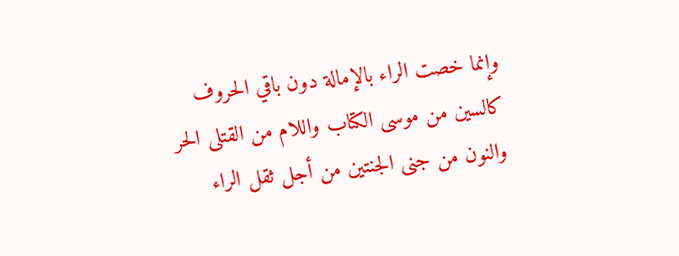وإنما خصت الراء بالإمالة دون باقي الحروف كالسين من موسى الكتاب واللام من القتلى الحر والنون من جنى الجنتين من أجل ثقل الراء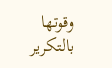وقوتها بالتكرير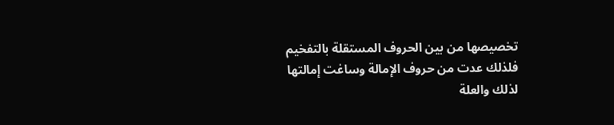تخصيصها من بين الحروف المستقلة بالتفخيم فلذلك عدت من حروف الإمالة وساغت إمالتها لذلك والعلة